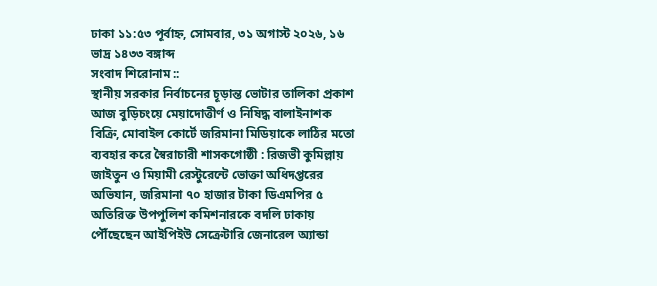ঢাকা ১১:৫৩ পূর্বাহ্ন, সোমবার, ৩১ অগাস্ট ২০২৬, ১৬ ভাদ্র ১৪৩৩ বঙ্গাব্দ
সংবাদ শিরোনাম ::
স্থানীয় সরকার নির্বাচনের চূড়ান্ত ভোটার তালিকা প্রকাশ আজ বুড়িচংয়ে মেয়াদোত্তীর্ণ ও নিষিদ্ধ বালাইনাশক বিক্রি, মোবাইল কোর্টে জরিমানা মিডিয়াকে লাঠির মতো ব্যবহার করে স্বৈরাচারী শাসকগোষ্ঠী : রিজভী কুমিল্লায় জাইতুন ও মিয়ামী রেস্টুরেন্টে ভোক্তা অধিদপ্তরের অভিযান, জরিমানা ৭০ হাজার টাকা ডিএমপির ৫ অতিরিক্ত উপপুলিশ কমিশনারকে বদলি ঢাকায় পৌঁছেছেন আইপিইউ সেক্রেটারি জেনারেল অ্যান্ডা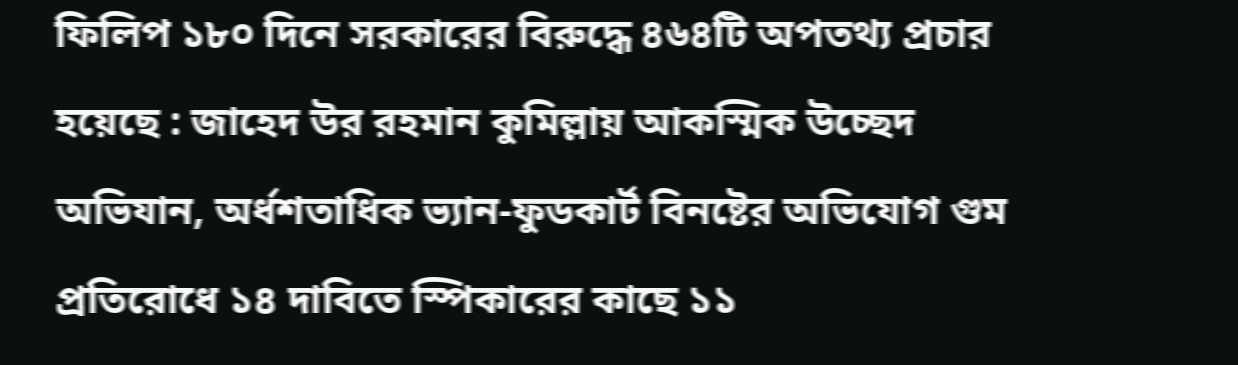ফিলিপ ১৮০ দিনে সরকারের বিরুদ্ধে ৪৬৪টি অপতথ্য প্রচার হয়েছে : জাহেদ উর রহমান কুমিল্লায় আকস্মিক উচ্ছেদ অভিযান, অর্ধশতাধিক ভ্যান-ফুডকার্ট বিনষ্টের অভিযোগ গুম প্রতিরোধে ১৪ দাবিতে স্পিকারের কাছে ১১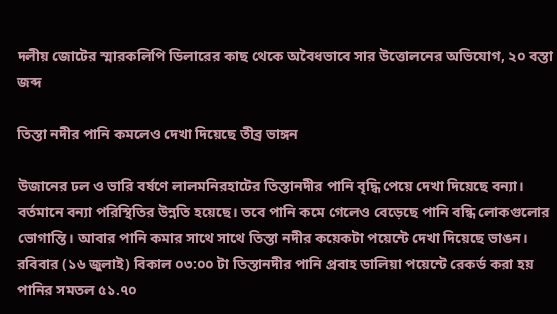দলীয় জোটের স্মারকলিপি ডিলারের কাছ থেকে অবৈধভাবে সার উত্তোলনের অভিযোগ, ২০ বস্তা জব্দ

তিস্তা নদীর পানি কমলেও দেখা দিয়েছে তীব্র ভাঙ্গন

উজানের ঢল ও ভারি বর্ষণে লালমনিরহাটের তিস্তানদীর পানি বৃদ্ধি পেয়ে দেখা দিয়েছে বন্যা। বর্তমানে বন্যা পরিস্থিতির উন্নতি হয়েছে। তবে পানি কমে গেলেও বেড়েছে পানি বন্ধি লোকগুলোর ভোগান্তি। আবার পানি কমার সাথে সাথে তিস্তা নদীর কয়েকটা পয়েন্টে দেখা দিয়েছে ভাঙন।
রবিবার (১৬ জুলাই) বিকাল ০৩:০০ টা তিস্তানদীর পানি প্রবাহ ডালিয়া পয়েন্টে রেকর্ড করা হয় পানির সমতল ৫১.৭০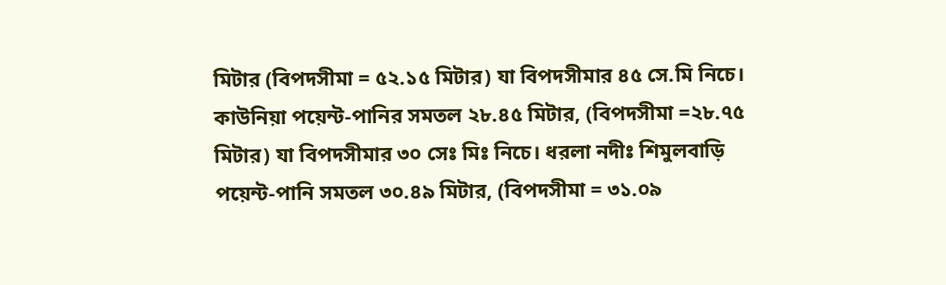মিটার (বিপদসীমা = ৫২.১৫ মিটার) যা বিপদসীমার ৪৫ সে.মি নিচে। কাউনিয়া পয়েন্ট-পানির সমতল ২৮.৪৫ মিটার, (বিপদসীমা =২৮.৭৫ মিটার) যা বিপদসীমার ৩০ সেঃ মিঃ নিচে। ধরলা নদীঃ শিমুলবাড়ি পয়েন্ট-পানি সমতল ৩০.৪৯ মিটার, (বিপদসীমা = ৩১.০৯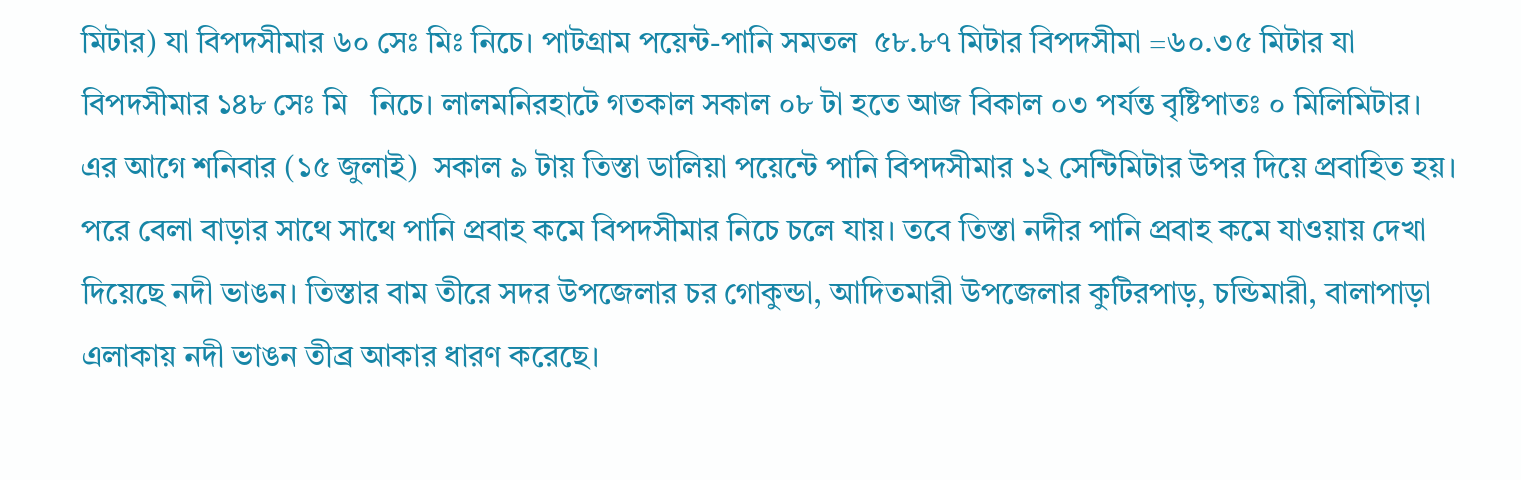মিটার) যা বিপদসীমার ৬০ সেঃ মিঃ নিচে। পাটগ্রাম পয়েন্ট-পানি সমতল  ৫৮.৮৭ মিটার বিপদসীমা =৬০.৩৫ মিটার যা বিপদসীমার ১৪৮ সেঃ মি   নিচে। লালমনিরহাটে গতকাল সকাল ০৮ টা হতে আজ বিকাল ০৩ পর্যন্ত বৃষ্টিপাতঃ ০ মিলিমিটার।
এর আগে শনিবার (১৫ জুলাই)  সকাল ৯ টায় তিস্তা ডালিয়া পয়েন্টে পানি বিপদসীমার ১২ সেন্টিমিটার উপর দিয়ে প্রবাহিত হয়। পরে বেলা বাড়ার সাথে সাথে পানি প্রবাহ কমে বিপদসীমার নিচে চলে যায়। তবে তিস্তা নদীর পানি প্রবাহ কমে যাওয়ায় দেখা দিয়েছে নদী ভাঙন। তিস্তার বাম তীরে সদর উপজেলার চর গোকুন্ডা, আদিতমারী উপজেলার কুটিরপাড়, চন্ডিমারী, বালাপাড়া এলাকায় নদী ভাঙন তীব্র আকার ধারণ করেছে।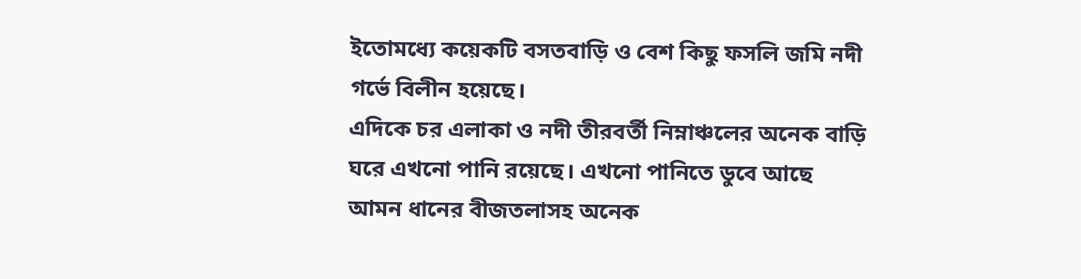ইতোমধ্যে কয়েকটি বসতবাড়ি ও বেশ কিছু ফসলি জমি নদী গর্ভে বিলীন হয়েছে।
এদিকে চর এলাকা ও নদী তীরবর্তী নিম্নাঞ্চলের অনেক বাড়ি ঘরে এখনো পানি রয়েছে। এখনো পানিতে ডুবে আছে আমন ধানের বীজতলাসহ অনেক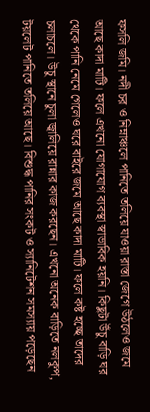ফসলি জমি। নদী চর ও নিম্নাঞ্চলে পানিতে তলিয়ে যাওয়া রাস্তা জেগে উঠলেও জমে আছে কাদা মাটি। ফলে এখনো যোগাযোগ ব্যবস্থা স্বাভাবিক হয়নি। কিছুটা উঁচু বাড়ি ঘর থেকে পানি নেমে গেলেও ঘরে বাইরে জমে আছে কাদা মাটি। ফলে কষ্ট হচ্ছে তাদের চলাচলে। উচু স্থানে চুলা জ্বালিয়ে রান্নার কাজ করছেন। এখনো অনেক বাড়িতে নলকুপ, টয়লেট পানিতে তলিয়ে আছে। বিশুদ্ধ পানির সংকট ও স্যানিটেশন সমস্যায় পড়েছেন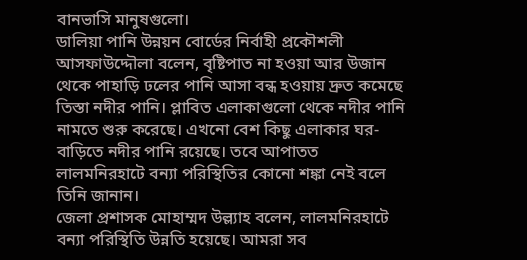বানভাসি মানুষগুলো।
ডালিয়া পানি উন্নয়ন বোর্ডের নির্বাহী প্রকৌশলী আসফাউদ্দৌলা বলেন, বৃষ্টিপাত না হওয়া আর উজান থেকে পাহাড়ি ঢলের পানি আসা বন্ধ হওয়ায় দ্রুত কমেছে তিস্তা নদীর পানি। প্লাবিত এলাকাগুলো থেকে নদীর পানি নামতে শুরু করেছে। এখনো বেশ কিছু এলাকার ঘর-বাড়িতে নদীর পানি রয়েছে। তবে আপাতত লালমনিরহাটে বন্যা পরিস্থিতির কোনো শঙ্কা নেই বলে তিনি জানান।
জেলা প্রশাসক মোহাম্মদ উল্ল্যাহ বলেন, লালমনিরহাটে বন্যা পরিস্থিতি উন্নতি হয়েছে। আমরা সব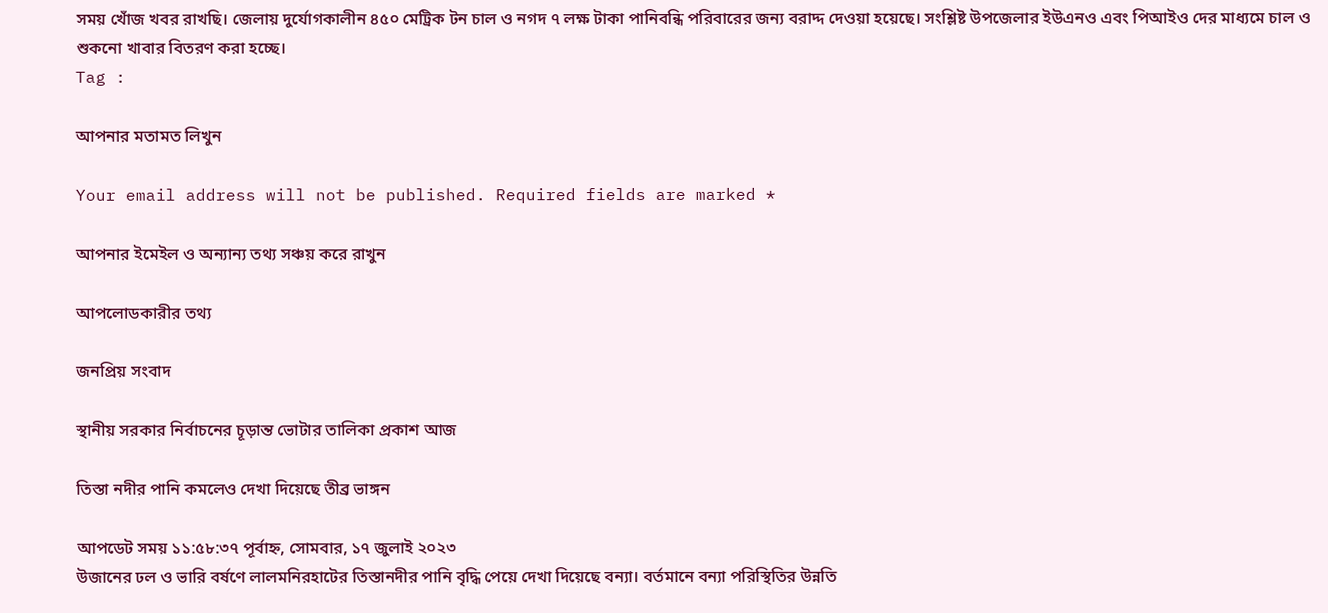সময় খোঁজ খবর রাখছি। জেলায় দুর্যোগকালীন ৪৫০ মেট্রিক টন চাল ও নগদ ৭ লক্ষ টাকা পানিবন্ধি পরিবারের জন্য বরাদ্দ দেওয়া হয়েছে। সংশ্লিষ্ট উপজেলার ইউএনও এবং পিআইও দের মাধ্যমে চাল ও শুকনো খাবার বিতরণ করা হচ্ছে।
Tag :

আপনার মতামত লিখুন

Your email address will not be published. Required fields are marked *

আপনার ইমেইল ও অন্যান্য তথ্য সঞ্চয় করে রাখুন

আপলোডকারীর তথ্য

জনপ্রিয় সংবাদ

স্থানীয় সরকার নির্বাচনের চূড়ান্ত ভোটার তালিকা প্রকাশ আজ

তিস্তা নদীর পানি কমলেও দেখা দিয়েছে তীব্র ভাঙ্গন

আপডেট সময় ১১:৫৮:৩৭ পূর্বাহ্ন, সোমবার, ১৭ জুলাই ২০২৩
উজানের ঢল ও ভারি বর্ষণে লালমনিরহাটের তিস্তানদীর পানি বৃদ্ধি পেয়ে দেখা দিয়েছে বন্যা। বর্তমানে বন্যা পরিস্থিতির উন্নতি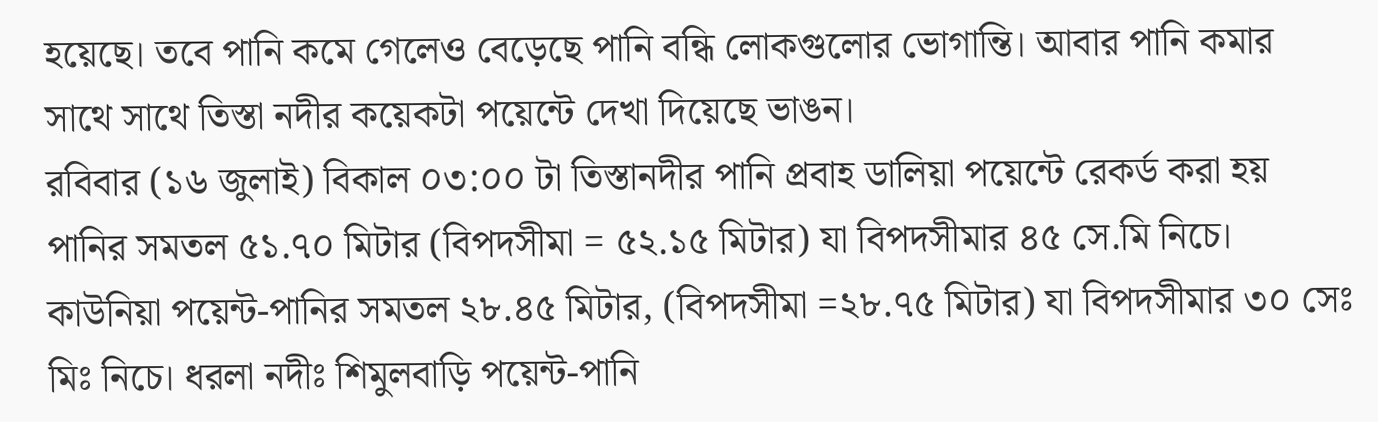হয়েছে। তবে পানি কমে গেলেও বেড়েছে পানি বন্ধি লোকগুলোর ভোগান্তি। আবার পানি কমার সাথে সাথে তিস্তা নদীর কয়েকটা পয়েন্টে দেখা দিয়েছে ভাঙন।
রবিবার (১৬ জুলাই) বিকাল ০৩:০০ টা তিস্তানদীর পানি প্রবাহ ডালিয়া পয়েন্টে রেকর্ড করা হয় পানির সমতল ৫১.৭০ মিটার (বিপদসীমা = ৫২.১৫ মিটার) যা বিপদসীমার ৪৫ সে.মি নিচে। কাউনিয়া পয়েন্ট-পানির সমতল ২৮.৪৫ মিটার, (বিপদসীমা =২৮.৭৫ মিটার) যা বিপদসীমার ৩০ সেঃ মিঃ নিচে। ধরলা নদীঃ শিমুলবাড়ি পয়েন্ট-পানি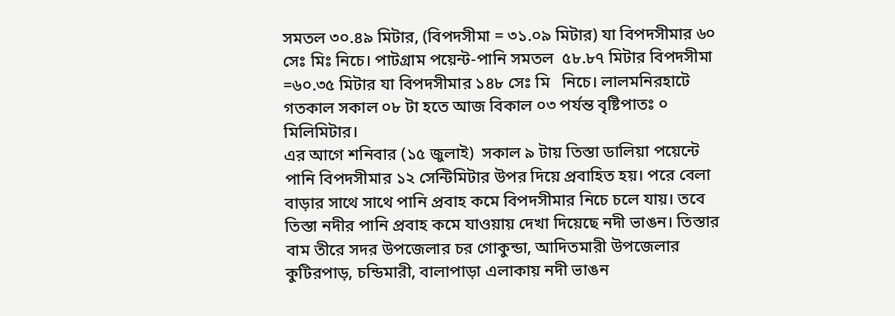সমতল ৩০.৪৯ মিটার, (বিপদসীমা = ৩১.০৯ মিটার) যা বিপদসীমার ৬০ সেঃ মিঃ নিচে। পাটগ্রাম পয়েন্ট-পানি সমতল  ৫৮.৮৭ মিটার বিপদসীমা =৬০.৩৫ মিটার যা বিপদসীমার ১৪৮ সেঃ মি   নিচে। লালমনিরহাটে গতকাল সকাল ০৮ টা হতে আজ বিকাল ০৩ পর্যন্ত বৃষ্টিপাতঃ ০ মিলিমিটার।
এর আগে শনিবার (১৫ জুলাই)  সকাল ৯ টায় তিস্তা ডালিয়া পয়েন্টে পানি বিপদসীমার ১২ সেন্টিমিটার উপর দিয়ে প্রবাহিত হয়। পরে বেলা বাড়ার সাথে সাথে পানি প্রবাহ কমে বিপদসীমার নিচে চলে যায়। তবে তিস্তা নদীর পানি প্রবাহ কমে যাওয়ায় দেখা দিয়েছে নদী ভাঙন। তিস্তার বাম তীরে সদর উপজেলার চর গোকুন্ডা, আদিতমারী উপজেলার কুটিরপাড়, চন্ডিমারী, বালাপাড়া এলাকায় নদী ভাঙন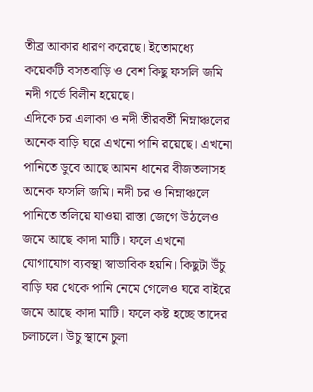তীব্র আকার ধারণ করেছে। ইতোমধ্যে কয়েকটি বসতবাড়ি ও বেশ কিছু ফসলি জমি নদী গর্ভে বিলীন হয়েছে।
এদিকে চর এলাকা ও নদী তীরবর্তী নিম্নাঞ্চলের অনেক বাড়ি ঘরে এখনো পানি রয়েছে। এখনো পানিতে ডুবে আছে আমন ধানের বীজতলাসহ অনেক ফসলি জমি। নদী চর ও নিম্নাঞ্চলে পানিতে তলিয়ে যাওয়া রাস্তা জেগে উঠলেও জমে আছে কাদা মাটি। ফলে এখনো যোগাযোগ ব্যবস্থা স্বাভাবিক হয়নি। কিছুটা উঁচু বাড়ি ঘর থেকে পানি নেমে গেলেও ঘরে বাইরে জমে আছে কাদা মাটি। ফলে কষ্ট হচ্ছে তাদের চলাচলে। উচু স্থানে চুলা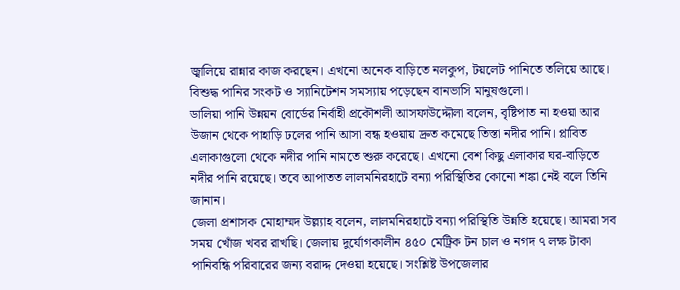জ্বালিয়ে রান্নার কাজ করছেন। এখনো অনেক বাড়িতে নলকুপ, টয়লেট পানিতে তলিয়ে আছে। বিশুদ্ধ পানির সংকট ও স্যানিটেশন সমস্যায় পড়েছেন বানভাসি মানুষগুলো।
ডালিয়া পানি উন্নয়ন বোর্ডের নির্বাহী প্রকৌশলী আসফাউদ্দৌলা বলেন, বৃষ্টিপাত না হওয়া আর উজান থেকে পাহাড়ি ঢলের পানি আসা বন্ধ হওয়ায় দ্রুত কমেছে তিস্তা নদীর পানি। প্লাবিত এলাকাগুলো থেকে নদীর পানি নামতে শুরু করেছে। এখনো বেশ কিছু এলাকার ঘর-বাড়িতে নদীর পানি রয়েছে। তবে আপাতত লালমনিরহাটে বন্যা পরিস্থিতির কোনো শঙ্কা নেই বলে তিনি জানান।
জেলা প্রশাসক মোহাম্মদ উল্ল্যাহ বলেন, লালমনিরহাটে বন্যা পরিস্থিতি উন্নতি হয়েছে। আমরা সব সময় খোঁজ খবর রাখছি। জেলায় দুর্যোগকালীন ৪৫০ মেট্রিক টন চাল ও নগদ ৭ লক্ষ টাকা পানিবন্ধি পরিবারের জন্য বরাদ্দ দেওয়া হয়েছে। সংশ্লিষ্ট উপজেলার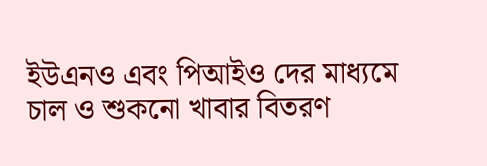ইউএনও এবং পিআইও দের মাধ্যমে চাল ও শুকনো খাবার বিতরণ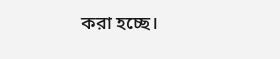করা হচ্ছে।